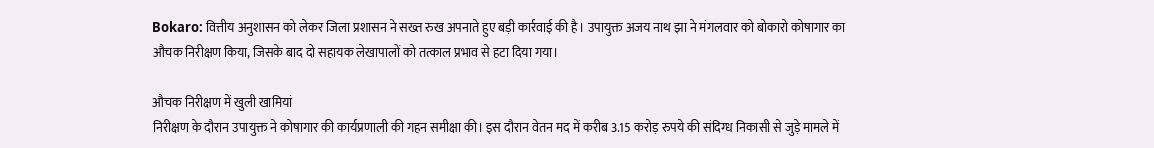Bokaro: वित्तीय अनुशासन को लेकर जिला प्रशासन ने सख्त रुख अपनाते हुए बड़ी कार्रवाई की है। उपायुक्त अजय नाथ झा ने मंगलवार को बोकारो कोषागार का औचक निरीक्षण किया, जिसके बाद दो सहायक लेखापालों को तत्काल प्रभाव से हटा दिया गया।

औचक निरीक्षण में खुली खामियां
निरीक्षण के दौरान उपायुक्त ने कोषागार की कार्यप्रणाली की गहन समीक्षा की। इस दौरान वेतन मद में करीब 3.15 करोड़ रुपये की संदिग्ध निकासी से जुड़े मामले में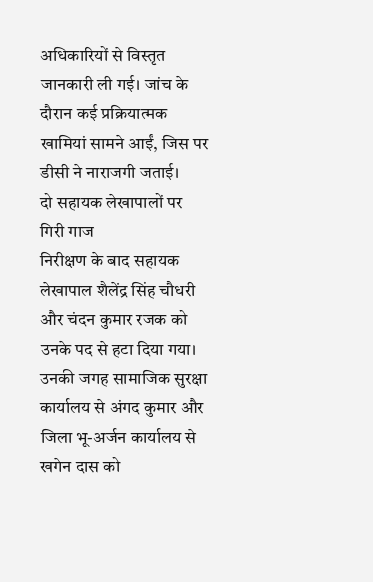अधिकारियों से विस्तृत जानकारी ली गई। जांच के दौरान कई प्रक्रियात्मक खामियां सामने आईं, जिस पर डीसी ने नाराजगी जताई।
दो सहायक लेखापालों पर गिरी गाज
निरीक्षण के बाद सहायक लेखापाल शैलेंद्र सिंह चौधरी और चंदन कुमार रजक को उनके पद से हटा दिया गया। उनकी जगह सामाजिक सुरक्षा कार्यालय से अंगद कुमार और जिला भू-अर्जन कार्यालय से खगेन दास को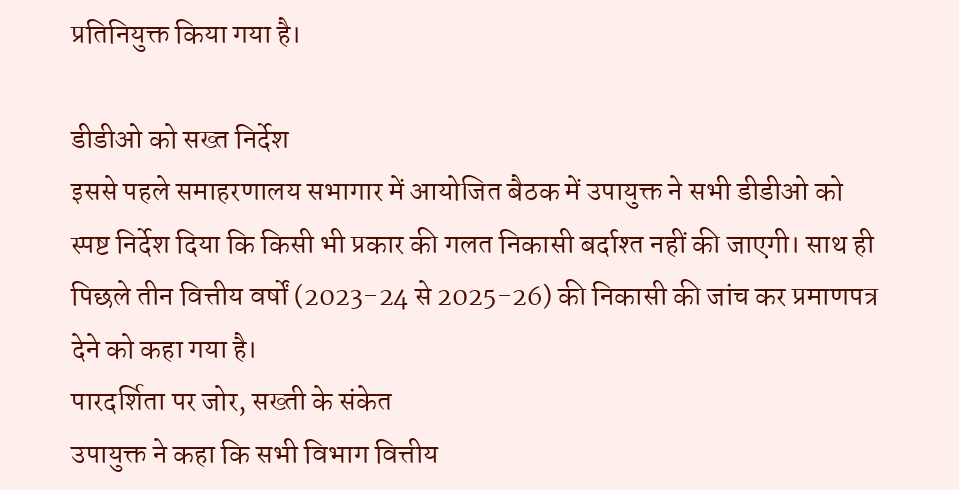प्रतिनियुक्त किया गया है।

डीडीओ को सख्त निर्देश
इससे पहले समाहरणालय सभागार में आयोजित बैठक में उपायुक्त ने सभी डीडीओ को स्पष्ट निर्देश दिया कि किसी भी प्रकार की गलत निकासी बर्दाश्त नहीं की जाएगी। साथ ही पिछले तीन वित्तीय वर्षों (2023-24 से 2025-26) की निकासी की जांच कर प्रमाणपत्र देने को कहा गया है।
पारदर्शिता पर जोर, सख्ती के संकेत
उपायुक्त ने कहा कि सभी विभाग वित्तीय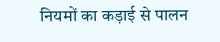नियमों का कड़ाई से पालन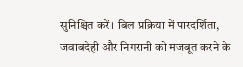सुनिश्चित करें। बिल प्रक्रिया में पारदर्शिता, जवाबदेही और निगरानी को मजबूत करने के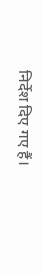निर्देश दिए गए हैं।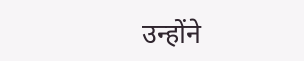उन्होंने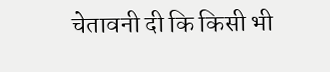चेतावनी दी कि किसी भी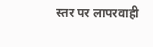स्तर पर लापरवाही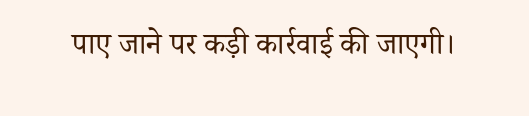पाए जाने पर कड़ी कार्रवाई की जाएगी।